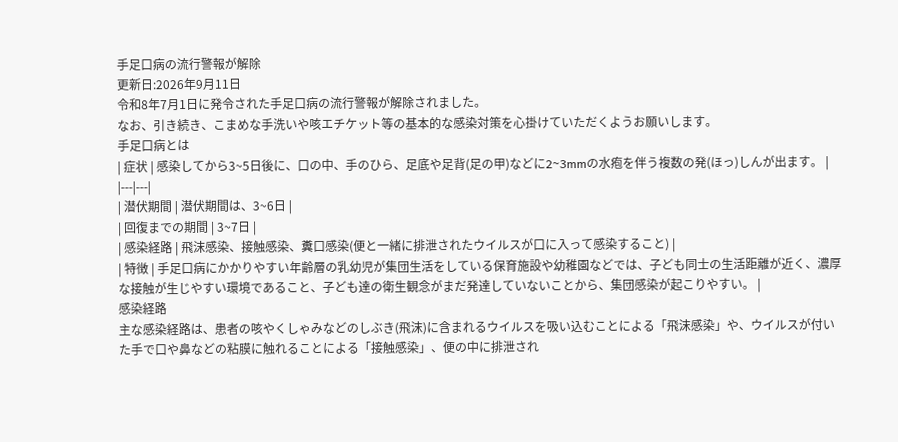手足口病の流行警報が解除
更新日:2026年9月11日
令和8年7月1日に発令された手足口病の流行警報が解除されました。
なお、引き続き、こまめな手洗いや咳エチケット等の基本的な感染対策を心掛けていただくようお願いします。
手足口病とは
| 症状 | 感染してから3~5日後に、口の中、手のひら、足底や足背(足の甲)などに2~3mmの水疱を伴う複数の発(ほっ)しんが出ます。 |
|---|---|
| 潜伏期間 | 潜伏期間は、3~6日 |
| 回復までの期間 | 3~7日 |
| 感染経路 | 飛沫感染、接触感染、糞口感染(便と一緒に排泄されたウイルスが口に入って感染すること) |
| 特徴 | 手足口病にかかりやすい年齢層の乳幼児が集団生活をしている保育施設や幼稚園などでは、子ども同士の生活距離が近く、濃厚な接触が生じやすい環境であること、子ども達の衛生観念がまだ発達していないことから、集団感染が起こりやすい。 |
感染経路
主な感染経路は、患者の咳やくしゃみなどのしぶき(飛沫)に含まれるウイルスを吸い込むことによる「飛沫感染」や、ウイルスが付いた手で口や鼻などの粘膜に触れることによる「接触感染」、便の中に排泄され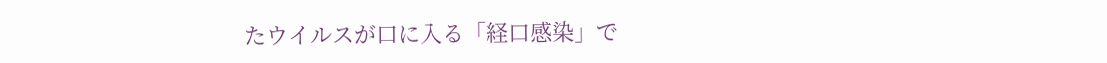たウイルスが口に入る「経口感染」で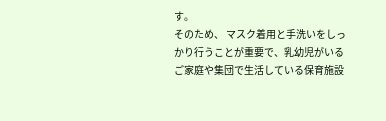す。
そのため、 マスク着用と手洗いをしっかり行うことが重要で、乳幼児がいるご家庭や集団で生活している保育施設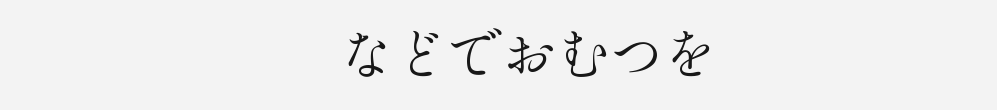などでおむつを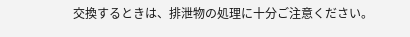交換するときは、排泄物の処理に十分ご注意ください。